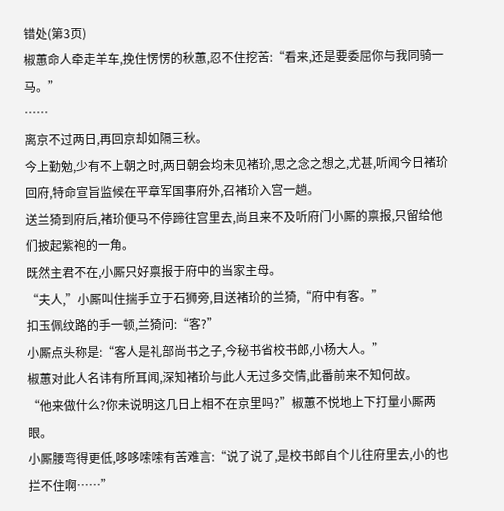错处(第3页)
椒蕙命人牵走羊车,挽住愣愣的秋蕙,忍不住挖苦:“看来,还是要委屈你与我同骑一马。”
……
离京不过两日,再回京却如隔三秋。
今上勤勉,少有不上朝之时,两日朝会均未见褚玠,思之念之想之,尤甚,听闻今日褚玠回府,特命宣旨监候在平章军国事府外,召褚玠入宫一趟。
送兰猗到府后,褚玠便马不停蹄往宫里去,尚且来不及听府门小厮的禀报,只留给他们披起紫袍的一角。
既然主君不在,小厮只好禀报于府中的当家主母。
“夫人,”小厮叫住揣手立于石狮旁,目送褚玠的兰猗,“府中有客。”
扣玉佩纹路的手一顿,兰猗问:“客?”
小厮点头称是:“客人是礼部尚书之子,今秘书省校书郎,小杨大人。”
椒蕙对此人名讳有所耳闻,深知褚玠与此人无过多交情,此番前来不知何故。
“他来做什么?你未说明这几日上相不在京里吗?”椒蕙不悦地上下打量小厮两眼。
小厮腰弯得更低,哆哆嗦嗦有苦难言:“说了说了,是校书郎自个儿往府里去,小的也拦不住啊……”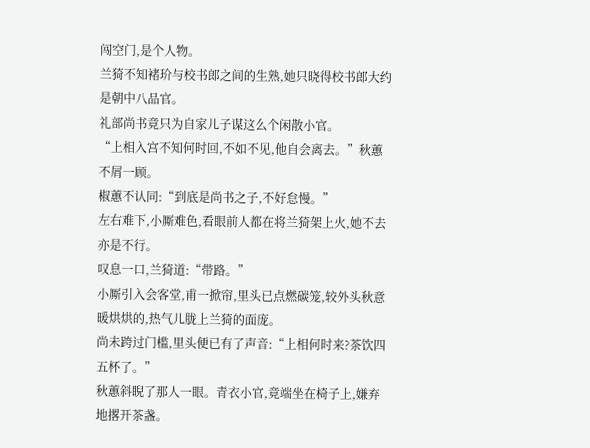闯空门,是个人物。
兰猗不知褚玠与校书郎之间的生熟,她只晓得校书郎大约是朝中八品官。
礼部尚书竟只为自家儿子谋这么个闲散小官。
“上相入宫不知何时回,不如不见,他自会离去。”秋蕙不屑一顾。
椒蕙不认同:“到底是尚书之子,不好怠慢。”
左右难下,小厮难色,看眼前人都在将兰猗架上火,她不去亦是不行。
叹息一口,兰猗道:“带路。”
小厮引入会客堂,甫一掀帘,里头已点燃碳笼,较外头秋意暖烘烘的,热气儿胧上兰猗的面庞。
尚未跨过门槛,里头便已有了声音:“上相何时来?茶饮四五杯了。”
秋蕙斜睨了那人一眼。青衣小官,竟端坐在椅子上,嫌弃地撂开茶盏。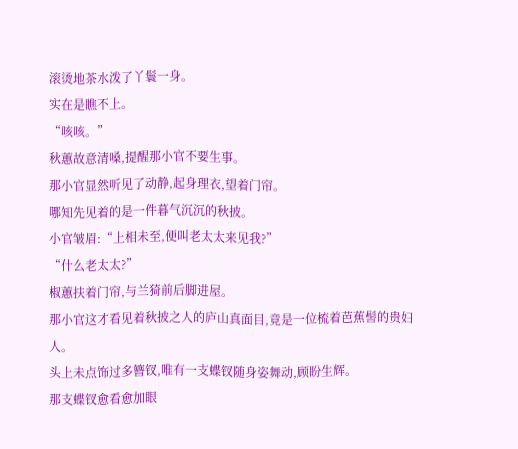滚烫地茶水泼了丫鬟一身。
实在是瞧不上。
“咳咳。”
秋蕙故意清嗓,提醒那小官不要生事。
那小官显然听见了动静,起身理衣,望着门帘。
哪知先见着的是一件暮气沉沉的秋披。
小官皱眉:“上相未至,便叫老太太来见我?”
“什么老太太?”
椒蕙扶着门帘,与兰猗前后脚进屋。
那小官这才看见着秋披之人的庐山真面目,竟是一位梳着芭蕉髻的贵妇人。
头上未点饰过多簪钗,唯有一支蝶钗随身姿舞动,顾盼生辉。
那支蝶钗愈看愈加眼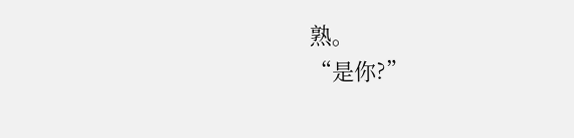熟。
“是你?”